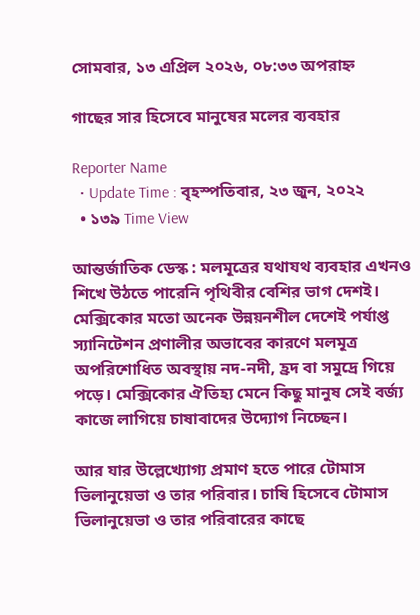সোমবার, ১৩ এপ্রিল ২০২৬, ০৮:৩৩ অপরাহ্ন

গাছের সার হিসেবে মানুষের মলের ব্যবহার

Reporter Name
  • Update Time : বৃহস্পতিবার, ২৩ জুন, ২০২২
  • ১৩৯ Time View

আন্তর্জাতিক ডেস্ক : মলমূত্রের যথাযথ ব্যবহার এখনও শিখে উঠতে পারেনি পৃথিবীর বেশির ভাগ দেশই। মেক্সিকোর মতো অনেক উন্নয়নশীল দেশেই পর্যাপ্ত স্যানিটেশন প্রণালীর অভাবের কারণে মলমূত্র অপরিশোধিত অবস্থায় নদ-নদী, হ্রদ বা সমুদ্রে গিয়ে পড়ে। মেক্সিকোর ঐতিহ্য মেনে কিছু মানুষ সেই বর্জ্য কাজে লাগিয়ে চাষাবাদের উদ্যোগ নিচ্ছেন।

আর যার উল্লেখ্যোগ্য প্রমাণ হতে পারে টোমাস ভিলানুয়েভা ও তার পরিবার। চাষি হিসেবে টোমাস ভিলানুয়েভা ও তার পরিবারের কাছে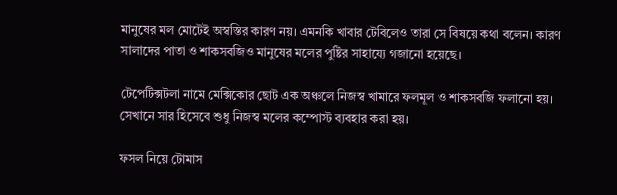মানুষের মল মোটেই অস্বস্তির কারণ নয়। এমনকি খাবার টেবিলেও তারা সে বিষয়ে কথা বলেন। কারণ সালাদের পাতা ও শাকসবজিও মানুষের মলের পুষ্টির সাহায্যে গজানো হয়েছে।

টেপেটিক্সটলা নামে মেক্সিকোর ছোট এক অঞ্চলে নিজস্ব খামারে ফলমূল ও শাকসবজি ফলানো হয়। সেখানে সার হিসেবে শুধু নিজস্ব মলের কম্পোস্ট ব্যবহার করা হয়।

ফসল নিয়ে টোমাস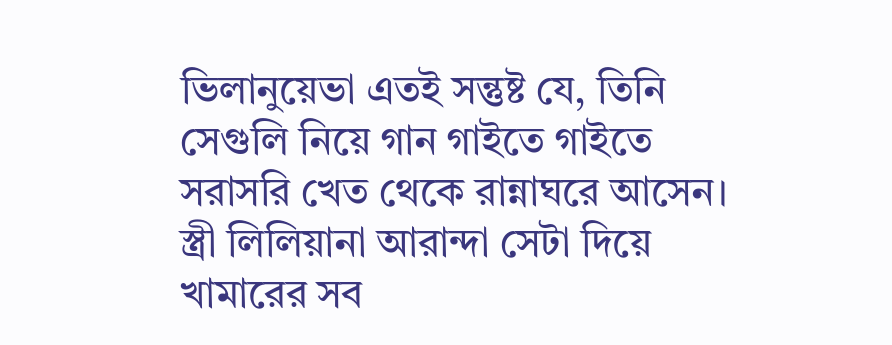ভিলানুয়েভা এতই সন্তুষ্ট যে, তিনি সেগুলি নিয়ে গান গাইতে গাইতে সরাসরি খেত থেকে রান্নাঘরে আসেন। স্ত্রী লিলিয়ানা আরান্দা সেটা দিয়ে খামারের সব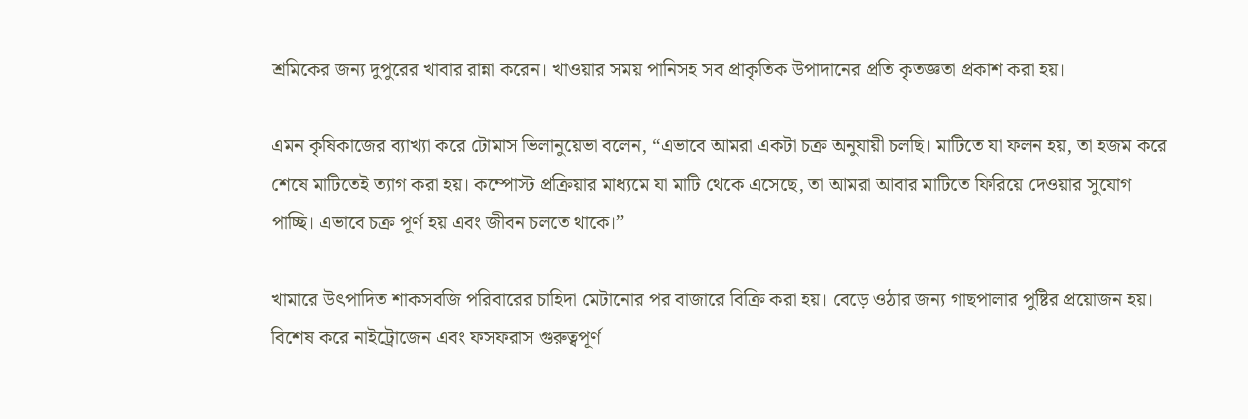শ্রমিকের জন্য দুপুরের খাবার রান্না করেন। খাওয়ার সময় পানিসহ সব প্রাকৃতিক উপাদানের প্রতি কৃতজ্ঞতা প্রকাশ করা হয়।

এমন কৃষিকাজের ব্যাখ্যা করে টোমাস ভিলানুয়েভা বলেন, “এভাবে আমরা একটা চক্র অনুযায়ী চলছি। মাটিতে যা ফলন হয়, তা হজম করে শেষে মাটিতেই ত্যাগ করা হয়। কম্পোস্ট প্রক্রিয়ার মাধ্যমে যা মাটি থেকে এসেছে, তা আমরা আবার মাটিতে ফিরিয়ে দেওয়ার সুযোগ পাচ্ছি। এভাবে চক্র পূর্ণ হয় এবং জীবন চলতে থাকে।”

খামারে উৎপাদিত শাকসবজি পরিবারের চাহিদা মেটানোর পর বাজারে বিক্রি করা হয়। বেড়ে ওঠার জন্য গাছপালার পুষ্টির প্রয়োজন হয়। বিশেষ করে নাইট্রোজেন এবং ফসফরাস গুরুত্বপূর্ণ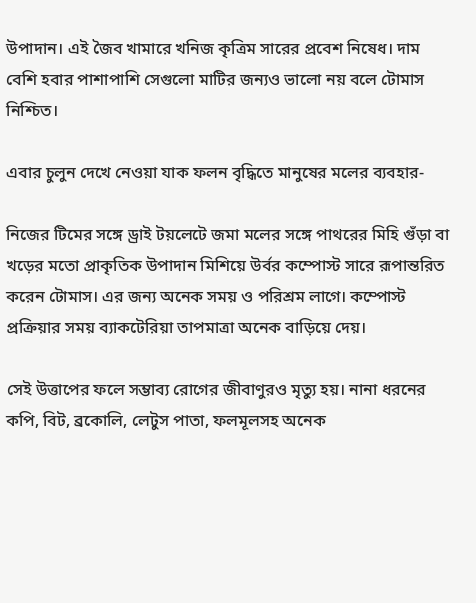উপাদান। এই জৈব খামারে খনিজ কৃত্রিম সারের প্রবেশ নিষেধ। দাম বেশি হবার পাশাপাশি সেগুলো মাটির জন্যও ভালো নয় বলে টোমাস নিশ্চিত।

এবার চুলুন দেখে নেওয়া যাক ফলন বৃদ্ধিতে মানুষের মলের ব্যবহার-

নিজের টিমের সঙ্গে ড্রাই টয়লেটে জমা মলের সঙ্গে পাথরের মিহি গুঁড়া বা খড়ের মতো প্রাকৃতিক উপাদান মিশিয়ে উর্বর কম্পোস্ট সারে রূপান্তরিত করেন টোমাস। এর জন্য অনেক সময় ও পরিশ্রম লাগে। কম্পোস্ট প্রক্রিয়ার সময় ব্যাকটেরিয়া তাপমাত্রা অনেক বাড়িয়ে দেয়।

সেই উত্তাপের ফলে সম্ভাব্য রোগের জীবাণুরও মৃত্যু হয়। নানা ধরনের কপি, বিট, ব্রকোলি, লেটুস পাতা, ফলমূলসহ অনেক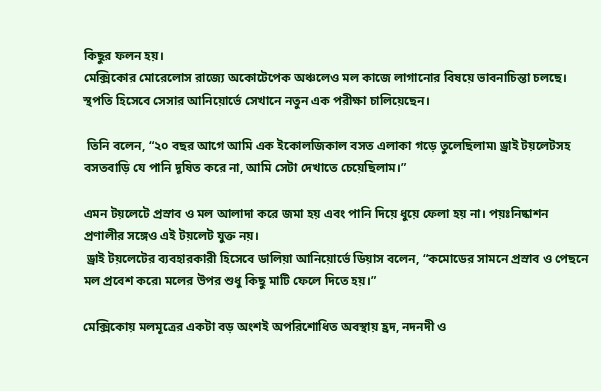কিছুর ফলন হয়।
মেক্সিকোর মোরেলোস রাজ্যে অকোটেপেক অঞ্চলেও মল কাজে লাগানোর বিষয়ে ভাবনাচিন্তা চলছে। স্থপতি হিসেবে সেসার আনিয়োর্ভে সেখানে নতুন এক পরীক্ষা চালিয়েছেন।

 তিনি বলেন, “২০ বছর আগে আমি এক ইকোলজিকাল বসত এলাকা গড়ে তুলেছিলাম৷ ড্রাই টয়লেটসহ বসতবাড়ি যে পানি দূষিত করে না, আমি সেটা দেখাতে চেয়েছিলাম।”

এমন টয়লেটে প্রস্রাব ও মল আলাদা করে জমা হয় এবং পানি দিয়ে ধুয়ে ফেলা হয় না। পয়ঃনিষ্কাশন প্রণালীর সঙ্গেও এই টয়লেট যুক্ত নয়।
 ড্রাই টয়লেটের ব্যবহারকারী হিসেবে ডালিয়া আনিয়োর্ভে ডিয়াস বলেন, “কমোডের সামনে প্রস্রাব ও পেছনে মল প্রবেশ করে৷ মলের উপর শুধু কিছু মাটি ফেলে দিতে হয়।”

মেক্সিকোয় মলমূত্রের একটা বড় অংশই অপরিশোধিত অবস্থায় হ্রদ, নদনদী ও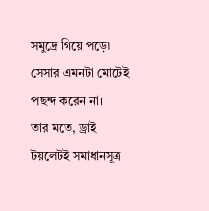সমুদ্রে গিয়ে পড়ে৷ সেসার এমনটা মোটেই পছন্দ করেন না।
তার মতে, ড্রাই টয়লেটই সমাধানসূত্র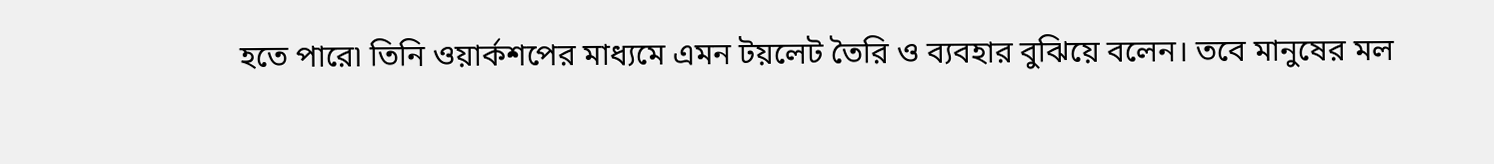হতে পারে৷ তিনি ওয়ার্কশপের মাধ্যমে এমন টয়লেট তৈরি ও ব্যবহার বুঝিয়ে বলেন। তবে মানুষের মল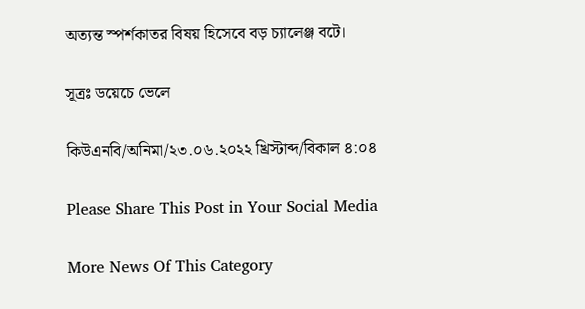অত্যন্ত স্পর্শকাতর বিষয় হিসেবে বড় চ্যালেঞ্জ বটে।

সূত্রঃ ডয়েচে ভেলে

কিউএনবি/অনিমা/২৩.০৬.২০২২ খ্রিস্টাব্দ/বিকাল ৪:০৪

Please Share This Post in Your Social Media

More News Of This Category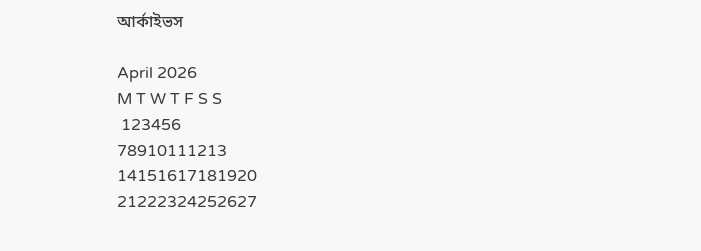আর্কাইভস

April 2026
M T W T F S S
 123456
78910111213
14151617181920
21222324252627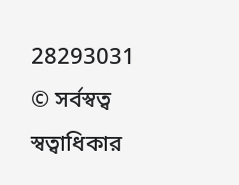28293031
© সর্বস্বত্ব স্বত্বাধিকার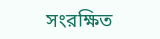সংরক্ষিত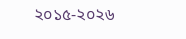২০১৫-২০২৬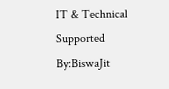IT & Technical Supported By:BiswaJit